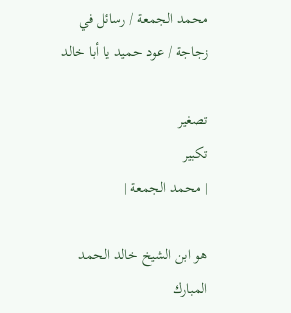محمد الجمعة / رسائل في زجاجة / عود حميد يا أبا خالد

تصغير
تكبير
| محمد الجمعة |

هو ابن الشيخ خالد الحمد المبارك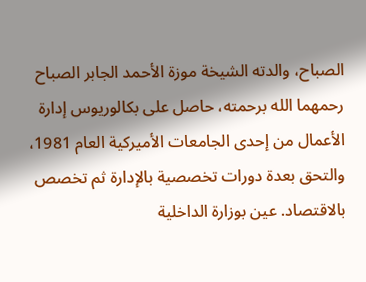الصباح، والدته الشيخة موزة الأحمد الجابر الصباح رحمهما الله برحمته، حاصل على بكالوريوس إدارة الأعمال من إحدى الجامعات الأميركية العام 1981، والتحق بعدة دورات تخصصية بالإدارة ثم تخصص بالاقتصاد. عين بوزارة الداخلية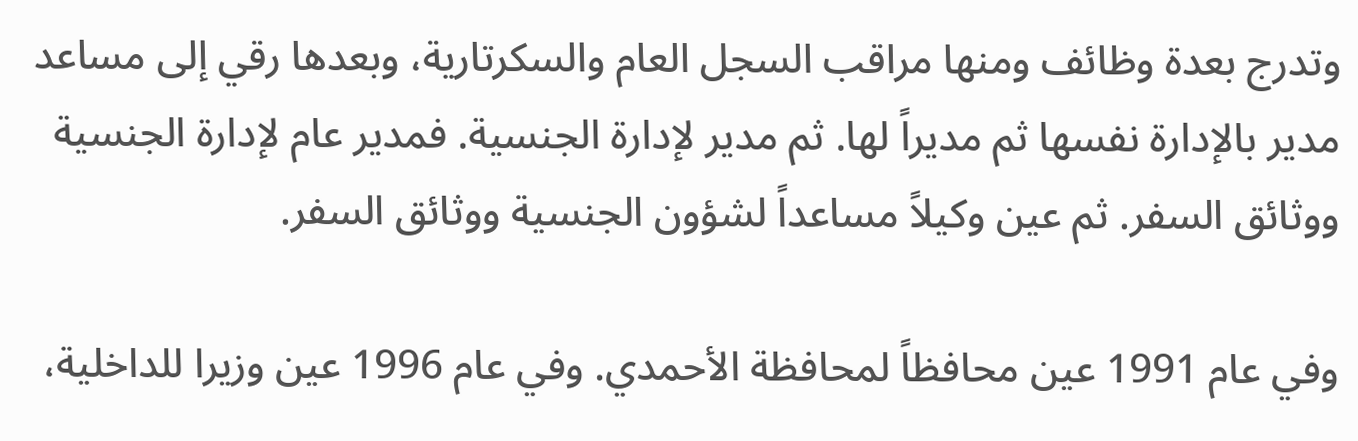وتدرج بعدة وظائف ومنها مراقب السجل العام والسكرتارية، وبعدها رقي إلى مساعد مدير بالإدارة نفسها ثم مديراً لها. ثم مدير لإدارة الجنسية. فمدير عام لإدارة الجنسية ووثائق السفر. ثم عين وكيلاً مساعداً لشؤون الجنسية ووثائق السفر.

وفي عام 1991 عين محافظاً لمحافظة الأحمدي. وفي عام 1996 عين وزيرا للداخلية،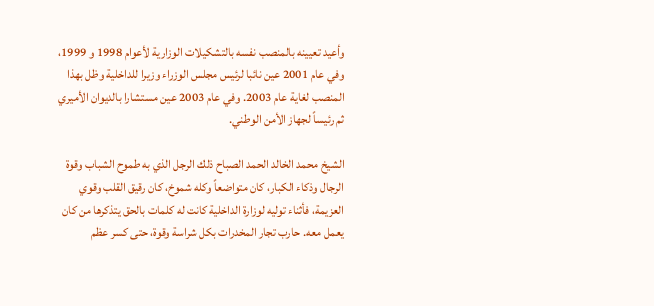وأعيد تعيينه بالمنصب نفسه بالتشكيلات الوزارية لأعوام 1998 و 1999، وفي عام 2001 عين نائبا لرئيس مجلس الوزراء وزيرا للداخلية وظل بهذا المنصب لغاية عام 2003. وفي عام 2003 عين مستشارا بالديوان الأميري ثم رئيساً لجهاز الأمن الوطني.

الشيخ محمد الخالد الحمد الصباح ذلك الرجل الذي به طموح الشباب وقوة الرجال وذكاء الكبار، كان متواضعاً وكله شموخ، كان رقيق القلب وقوي العزيمة، فأثناء توليه لوزارة الداخلية كانت له كلمات بالحق يتذكرها من كان يعمل معه. حارب تجار المخدرات بكل شراسة وقوة، حتى كسر عظم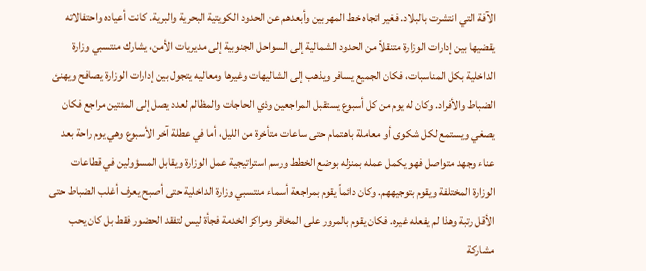الآفة التي انتشرت بالبلاد. فغير اتجاه خط المهربين وأبعدهم عن الحدود الكويتية البحرية والبرية. كانت أعياده واحتفالاته يقضيها بين إدارات الوزارة متنقلاً من الحدود الشمالية إلى السواحل الجنوبية إلى مديريات الأمن، يشارك منتسبي وزارة الداخلية بكل المناسبات، فكان الجميع يسافر ويذهب إلى الشاليهات وغيرها ومعاليه يتجول بين إدارات الوزارة يصافح ويهنئ الضباط والأفراد. وكان له يوم من كل أسبوع يستقبل المراجعين وذي الحاجات والمظالم لعدد يصل إلى المئتين مراجع فكان يصغي ويستمع لكل شكوى أو معاملة باهتمام حتى ساعات متأخرة من الليل، أما في عطلة آخر الأسبوع وهي يوم راحة بعد عناء وجهد متواصل فهو يكمل عمله بمنزله بوضع الخطط ورسم استراتيجية عمل الوزارة ويقابل المسؤولين في قطاعات الوزارة المختلفة ويقوم بتوجيههم. وكان دائماً يقوم بمراجعة أسماء منتسبي وزارة الداخلية حتى أصبح يعرف أغلب الضباط حتى الأقل رتبة وهذا لم يفعله غيره. فكان يقوم بالمرور على المخافر ومراكز الخدمة فجأة ليس لتفقد الحضور فقط بل كان يحب مشاركة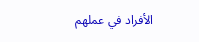الأفراد في عملهم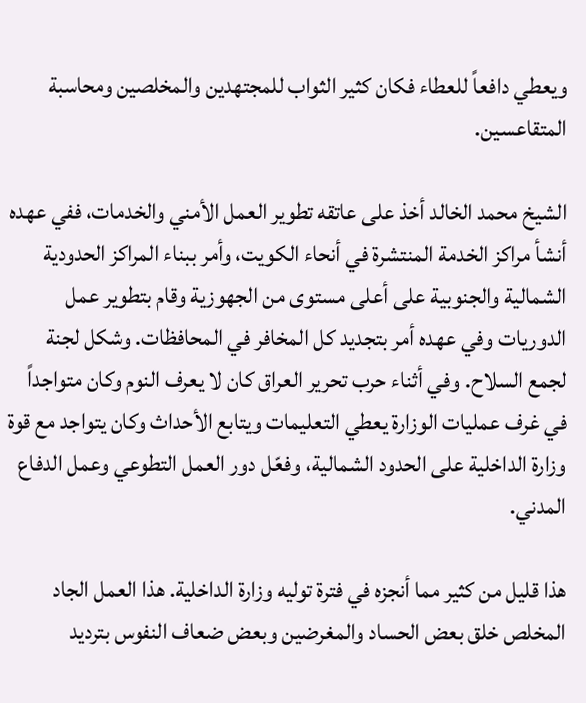ويعطي دافعاً للعطاء فكان كثير الثواب للمجتهدين والمخلصين ومحاسبة المتقاعسين.

الشيخ محمد الخالد أخذ على عاتقه تطوير العمل الأمني والخدمات، ففي عهده أنشأ مراكز الخدمة المنتشرة في أنحاء الكويت، وأمر ببناء المراكز الحدودية الشمالية والجنوبية على أعلى مستوى من الجهوزية وقام بتطوير عمل الدوريات وفي عهده أمر بتجديد كل المخافر في المحافظات. وشكل لجنة لجمع السلاح. وفي أثناء حرب تحرير العراق كان لا يعرف النوم وكان متواجداً في غرف عمليات الوزارة يعطي التعليمات ويتابع الأحداث وكان يتواجد مع قوة وزارة الداخلية على الحدود الشمالية، وفعّل دور العمل التطوعي وعمل الدفاع المدني.

هذا قليل من كثير مما أنجزه في فترة توليه وزارة الداخلية. هذا العمل الجاد المخلص خلق بعض الحساد والمغرضين وبعض ضعاف النفوس بترديد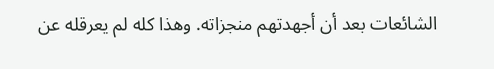الشائعات بعد أن أجهدتهم منجزاته. وهذا كله لم يعرقله عن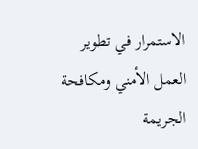الاستمرار في تطوير العمل الأمني ومكافحة الجريمة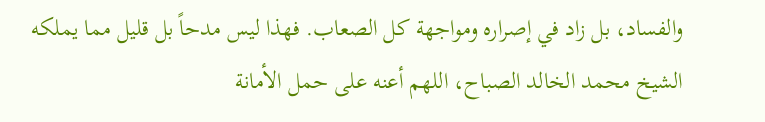والفساد، بل زاد في إصراره ومواجهة كل الصعاب. فهذا ليس مدحاً بل قليل مما يملكه الشيخ محمد الخالد الصباح، اللهم أعنه على حمل الأمانة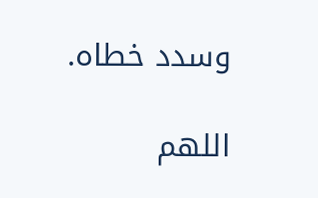وسدد خطاه.

اللهم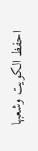احفظ الكويت وشعبها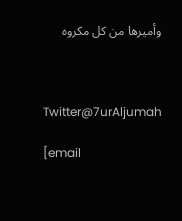وأميرها من كل مكروه



Twitter@7urAljumah

[email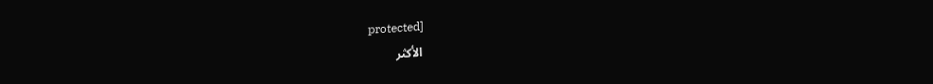protected]
الأكثر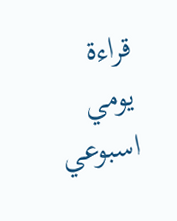قراءة
يومي
اسبوعي